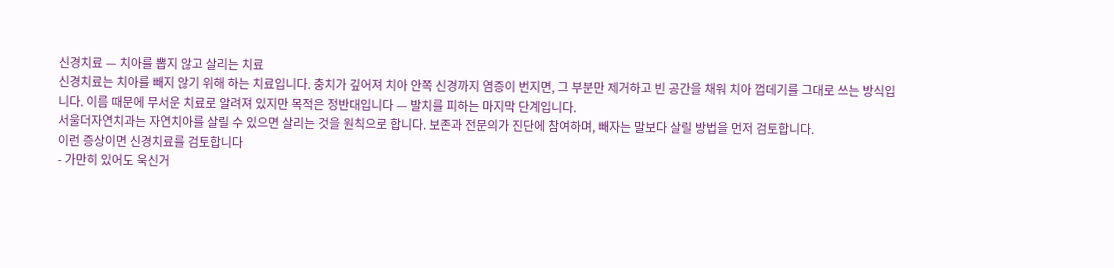신경치료 — 치아를 뽑지 않고 살리는 치료
신경치료는 치아를 빼지 않기 위해 하는 치료입니다. 충치가 깊어져 치아 안쪽 신경까지 염증이 번지면, 그 부분만 제거하고 빈 공간을 채워 치아 껍데기를 그대로 쓰는 방식입니다. 이름 때문에 무서운 치료로 알려져 있지만 목적은 정반대입니다 — 발치를 피하는 마지막 단계입니다.
서울더자연치과는 자연치아를 살릴 수 있으면 살리는 것을 원칙으로 합니다. 보존과 전문의가 진단에 참여하며, 빼자는 말보다 살릴 방법을 먼저 검토합니다.
이런 증상이면 신경치료를 검토합니다
- 가만히 있어도 욱신거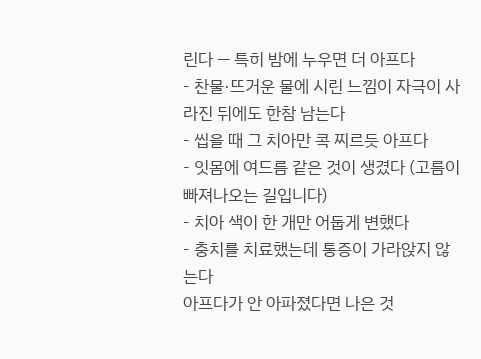린다 — 특히 밤에 누우면 더 아프다
- 찬물·뜨거운 물에 시린 느낌이 자극이 사라진 뒤에도 한참 남는다
- 씹을 때 그 치아만 콕 찌르듯 아프다
- 잇몸에 여드름 같은 것이 생겼다 (고름이 빠져나오는 길입니다)
- 치아 색이 한 개만 어둡게 변했다
- 충치를 치료했는데 통증이 가라앉지 않는다
아프다가 안 아파졌다면 나은 것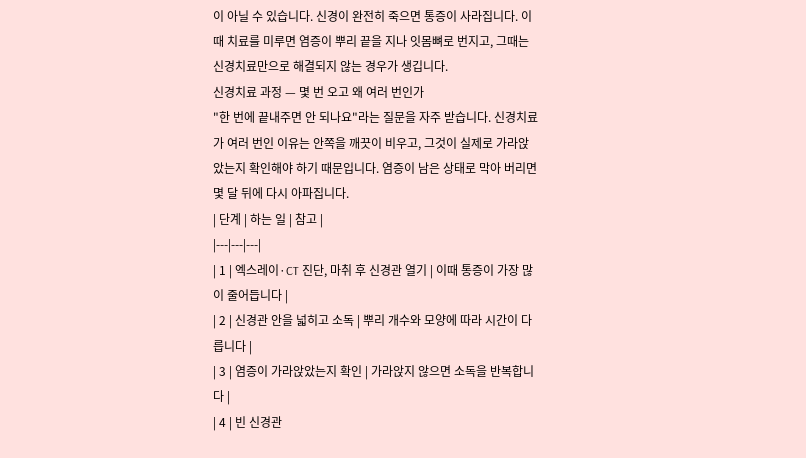이 아닐 수 있습니다. 신경이 완전히 죽으면 통증이 사라집니다. 이때 치료를 미루면 염증이 뿌리 끝을 지나 잇몸뼈로 번지고, 그때는 신경치료만으로 해결되지 않는 경우가 생깁니다.
신경치료 과정 — 몇 번 오고 왜 여러 번인가
"한 번에 끝내주면 안 되나요"라는 질문을 자주 받습니다. 신경치료가 여러 번인 이유는 안쪽을 깨끗이 비우고, 그것이 실제로 가라앉았는지 확인해야 하기 때문입니다. 염증이 남은 상태로 막아 버리면 몇 달 뒤에 다시 아파집니다.
| 단계 | 하는 일 | 참고 |
|---|---|---|
| 1 | 엑스레이·CT 진단, 마취 후 신경관 열기 | 이때 통증이 가장 많이 줄어듭니다 |
| 2 | 신경관 안을 넓히고 소독 | 뿌리 개수와 모양에 따라 시간이 다릅니다 |
| 3 | 염증이 가라앉았는지 확인 | 가라앉지 않으면 소독을 반복합니다 |
| 4 | 빈 신경관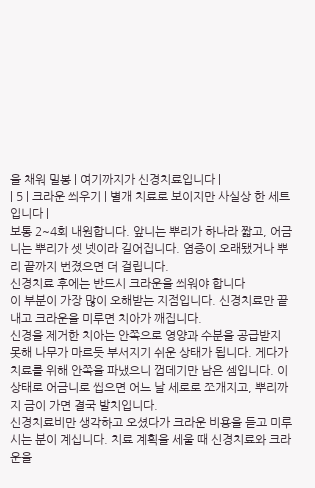을 채워 밀봉 | 여기까지가 신경치료입니다 |
| 5 | 크라운 씌우기 | 별개 치료로 보이지만 사실상 한 세트입니다 |
보통 2~4회 내원합니다. 앞니는 뿌리가 하나라 짧고, 어금니는 뿌리가 셋 넷이라 길어집니다. 염증이 오래됐거나 뿌리 끝까지 번졌으면 더 걸립니다.
신경치료 후에는 반드시 크라운을 씌워야 합니다
이 부분이 가장 많이 오해받는 지점입니다. 신경치료만 끝내고 크라운을 미루면 치아가 깨집니다.
신경을 제거한 치아는 안쪽으로 영양과 수분을 공급받지 못해 나무가 마르듯 부서지기 쉬운 상태가 됩니다. 게다가 치료를 위해 안쪽을 파냈으니 껍데기만 남은 셈입니다. 이 상태로 어금니로 씹으면 어느 날 세로로 쪼개지고, 뿌리까지 금이 가면 결국 발치입니다.
신경치료비만 생각하고 오셨다가 크라운 비용을 듣고 미루시는 분이 계십니다. 치료 계획을 세울 때 신경치료와 크라운을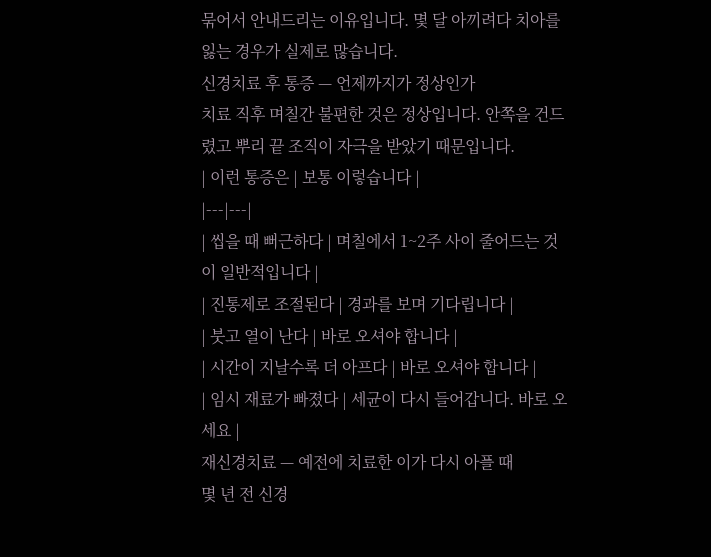묶어서 안내드리는 이유입니다. 몇 달 아끼려다 치아를 잃는 경우가 실제로 많습니다.
신경치료 후 통증 — 언제까지가 정상인가
치료 직후 며칠간 불편한 것은 정상입니다. 안쪽을 건드렸고 뿌리 끝 조직이 자극을 받았기 때문입니다.
| 이런 통증은 | 보통 이렇습니다 |
|---|---|
| 씹을 때 뻐근하다 | 며칠에서 1~2주 사이 줄어드는 것이 일반적입니다 |
| 진통제로 조절된다 | 경과를 보며 기다립니다 |
| 붓고 열이 난다 | 바로 오셔야 합니다 |
| 시간이 지날수록 더 아프다 | 바로 오셔야 합니다 |
| 임시 재료가 빠졌다 | 세균이 다시 들어갑니다. 바로 오세요 |
재신경치료 — 예전에 치료한 이가 다시 아플 때
몇 년 전 신경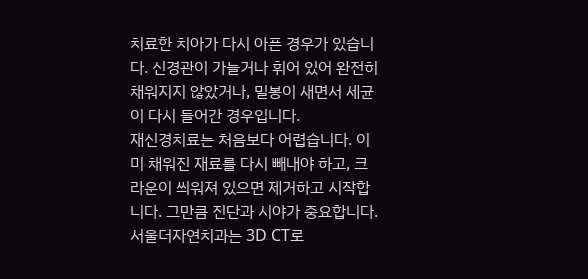치료한 치아가 다시 아픈 경우가 있습니다. 신경관이 가늘거나 휘어 있어 완전히 채워지지 않았거나, 밀봉이 새면서 세균이 다시 들어간 경우입니다.
재신경치료는 처음보다 어렵습니다. 이미 채워진 재료를 다시 빼내야 하고, 크라운이 씌워져 있으면 제거하고 시작합니다. 그만큼 진단과 시야가 중요합니다. 서울더자연치과는 3D CT로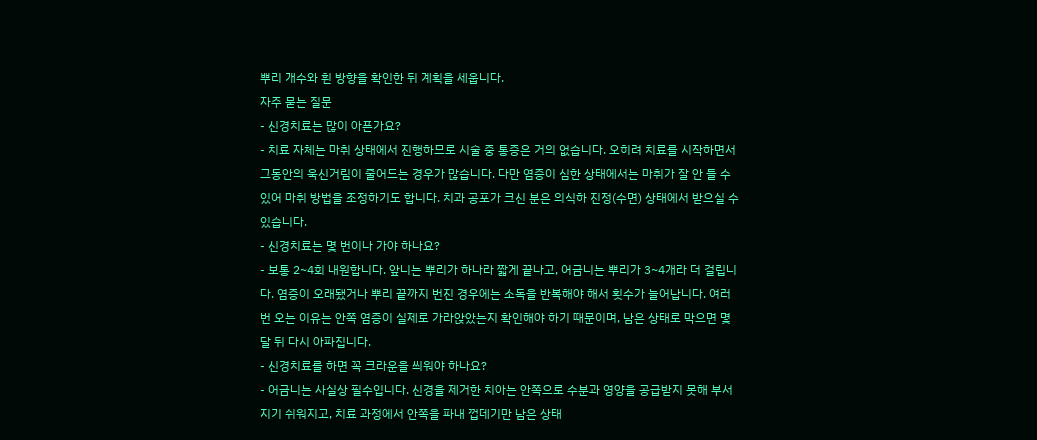뿌리 개수와 휜 방향을 확인한 뒤 계획을 세웁니다.
자주 묻는 질문
- 신경치료는 많이 아픈가요?
- 치료 자체는 마취 상태에서 진행하므로 시술 중 통증은 거의 없습니다. 오히려 치료를 시작하면서 그동안의 욱신거림이 줄어드는 경우가 많습니다. 다만 염증이 심한 상태에서는 마취가 잘 안 들 수 있어 마취 방법을 조정하기도 합니다. 치과 공포가 크신 분은 의식하 진정(수면) 상태에서 받으실 수 있습니다.
- 신경치료는 몇 번이나 가야 하나요?
- 보통 2~4회 내원합니다. 앞니는 뿌리가 하나라 짧게 끝나고, 어금니는 뿌리가 3~4개라 더 걸립니다. 염증이 오래됐거나 뿌리 끝까지 번진 경우에는 소독을 반복해야 해서 횟수가 늘어납니다. 여러 번 오는 이유는 안쪽 염증이 실제로 가라앉았는지 확인해야 하기 때문이며, 남은 상태로 막으면 몇 달 뒤 다시 아파집니다.
- 신경치료를 하면 꼭 크라운을 씌워야 하나요?
- 어금니는 사실상 필수입니다. 신경을 제거한 치아는 안쪽으로 수분과 영양을 공급받지 못해 부서지기 쉬워지고, 치료 과정에서 안쪽을 파내 껍데기만 남은 상태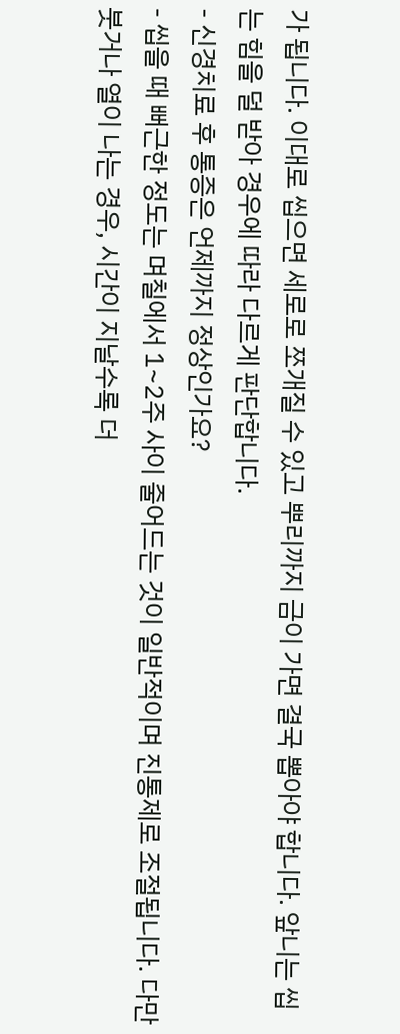가 됩니다. 이대로 씹으면 세로로 쪼개질 수 있고 뿌리까지 금이 가면 결국 뽑아야 합니다. 앞니는 씹는 힘을 덜 받아 경우에 따라 다르게 판단합니다.
- 신경치료 후 통증은 언제까지 정상인가요?
- 씹을 때 뻐근한 정도는 며칠에서 1~2주 사이 줄어드는 것이 일반적이며 진통제로 조절됩니다. 다만 붓거나 열이 나는 경우, 시간이 지날수록 더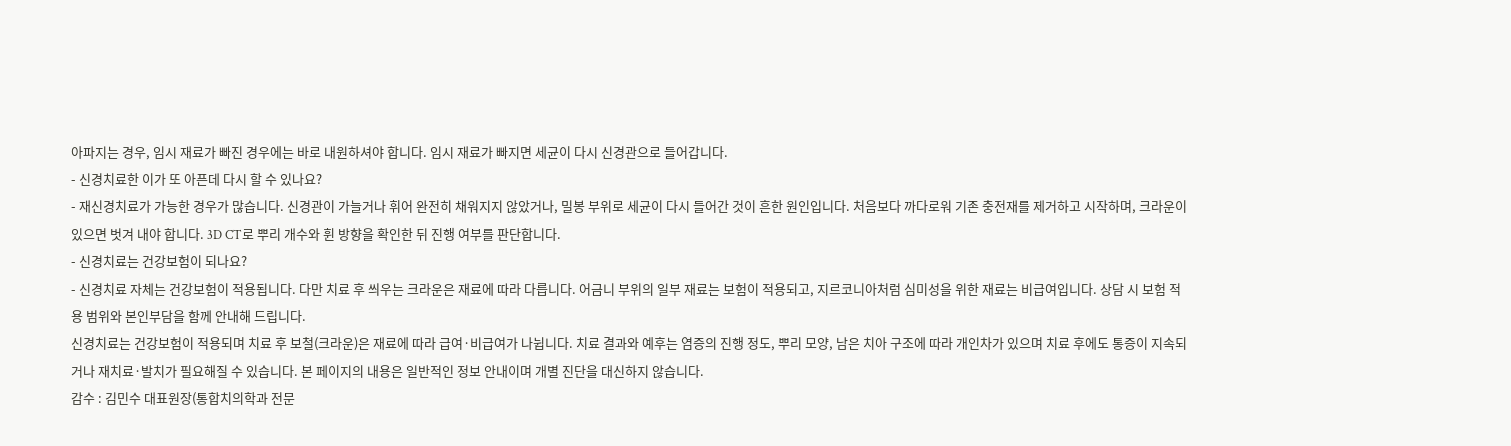아파지는 경우, 임시 재료가 빠진 경우에는 바로 내원하셔야 합니다. 임시 재료가 빠지면 세균이 다시 신경관으로 들어갑니다.
- 신경치료한 이가 또 아픈데 다시 할 수 있나요?
- 재신경치료가 가능한 경우가 많습니다. 신경관이 가늘거나 휘어 완전히 채워지지 않았거나, 밀봉 부위로 세균이 다시 들어간 것이 흔한 원인입니다. 처음보다 까다로워 기존 충전재를 제거하고 시작하며, 크라운이 있으면 벗겨 내야 합니다. 3D CT로 뿌리 개수와 휜 방향을 확인한 뒤 진행 여부를 판단합니다.
- 신경치료는 건강보험이 되나요?
- 신경치료 자체는 건강보험이 적용됩니다. 다만 치료 후 씌우는 크라운은 재료에 따라 다릅니다. 어금니 부위의 일부 재료는 보험이 적용되고, 지르코니아처럼 심미성을 위한 재료는 비급여입니다. 상담 시 보험 적용 범위와 본인부담을 함께 안내해 드립니다.
신경치료는 건강보험이 적용되며 치료 후 보철(크라운)은 재료에 따라 급여·비급여가 나뉩니다. 치료 결과와 예후는 염증의 진행 정도, 뿌리 모양, 남은 치아 구조에 따라 개인차가 있으며 치료 후에도 통증이 지속되거나 재치료·발치가 필요해질 수 있습니다. 본 페이지의 내용은 일반적인 정보 안내이며 개별 진단을 대신하지 않습니다.
감수 : 김민수 대표원장(통합치의학과 전문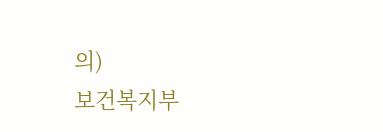의)
보건복지부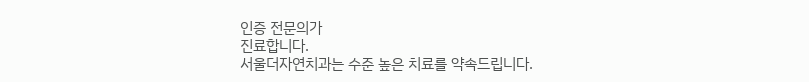인증 전문의가
진료합니다.
서울더자연치과는 수준 높은 치료를 약속드립니다.